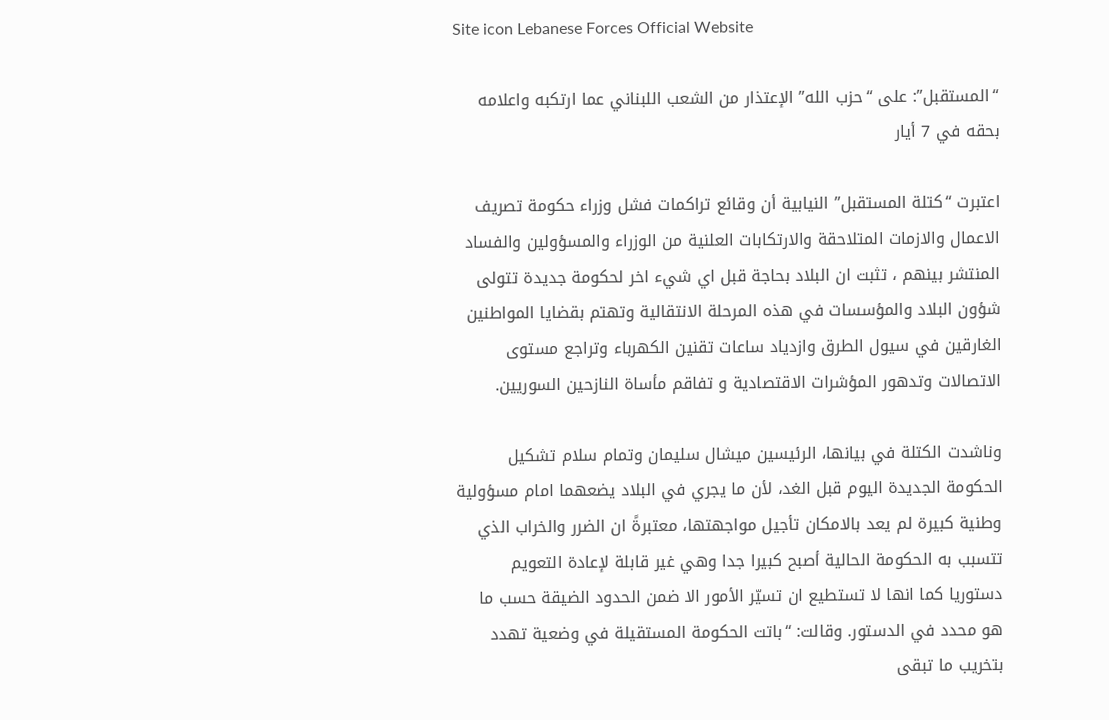Site icon Lebanese Forces Official Website

“المستقبل”: على “حزب الله” الإعتذار من الشعب اللبناني عما ارتكبه واعلامه بحقه في 7 أيار

اعتبرت “كتلة المستقبل” النيابية أن وقائع تراكمات فشل وزراء حكومة تصريف الاعمال والازمات المتلاحقة والارتكابات العلنية من الوزراء والمسؤولين والفساد المنتشر بينهم ، تثبت ان البلاد بحاجة قبل اي شيء اخر لحكومة جديدة تتولى شؤون البلاد والمؤسسات في هذه المرحلة الانتقالية وتهتم بقضايا المواطنين الغارقين في سيول الطرق وازدياد ساعات تقنين الكهرباء وتراجع مستوى الاتصالات وتدهور المؤشرات الاقتصادية و تفاقم مأساة النازحين السوريين.

وناشدت الكتلة في بيانها، الرئيسين ميشال سليمان وتمام سلام تشكيل الحكومة الجديدة اليوم قبل الغد، لأن ما يجري في البلاد يضعهما امام مسؤولية وطنية كبيرة لم يعد بالامكان تأجيل مواجهتها، معتبرةً ان الضرر والخراب الذي تتسبب به الحكومة الحالية أصبح كبيرا جدا وهي غير قابلة لإعادة التعويم دستوريا كما انها لا تستطيع ان تسيّر الأمور الا ضمن الحدود الضيقة حسب ما هو محدد في الدستور. وقالت: “باتت الحكومة المستقيلة في وضعية تهدد بتخريب ما تبقى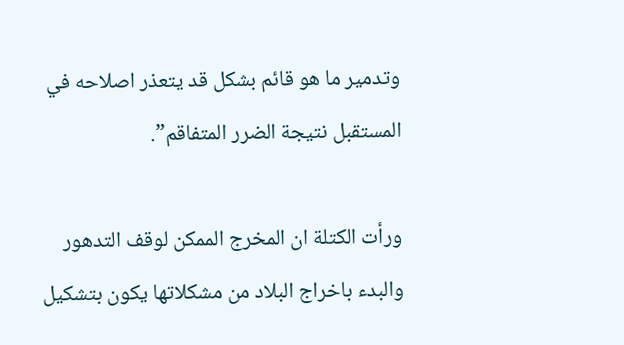وتدمير ما هو قائم بشكل قد يتعذر اصلاحه في المستقبل نتيجة الضرر المتفاقم”.

ورأت الكتلة ان المخرج الممكن لوقف التدهور والبدء باخراج البلاد من مشكلاتها يكون بتشكيل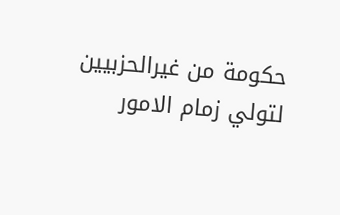حكومة من غيرالحزبيين لتولي زمام الامور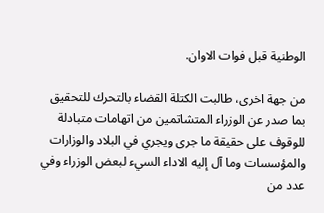الوطنية قبل فوات الاوان.

من جهة اخرى، طالبت الكتلة القضاء بالتحرك للتحقيق بما صدر عن الوزراء المتشاتمين من اتهامات متبادلة للوقوف على حقيقة ما جرى ويجري في البلاد والوزارات والمؤسسات وما آل إليه الاداء السيء لبعض الوزراء وفي عدد من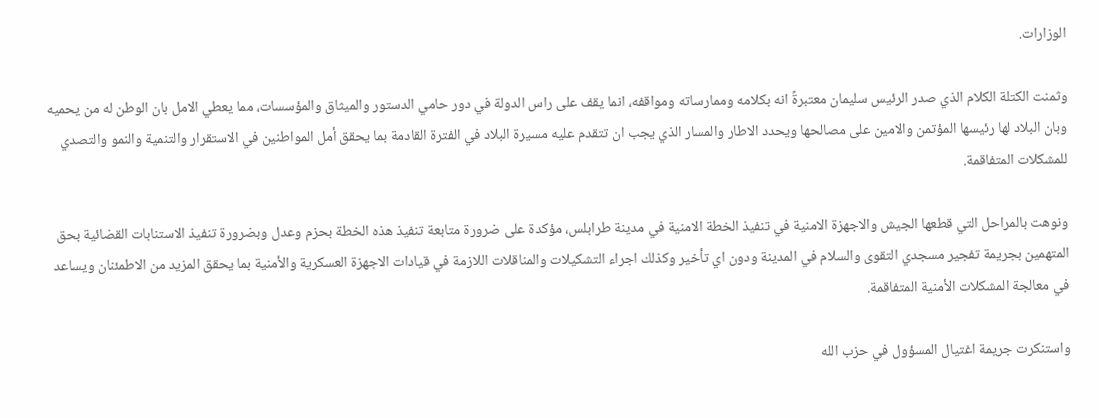الوزارات.

وثمنت الكتلة الكلام الذي صدر الرئيس سليمان معتبرةً انه بكلامه وممارساته ومواقفه، انما يقف على راس الدولة في دور حامي الدستور والميثاق والمؤسسات، مما يعطي الامل بان الوطن له من يحميه وبان البلاد لها رئيسها المؤتمن والامين على مصالحها ويحدد الاطار والمسار الذي يجب ان تتقدم عليه مسيرة البلاد في الفترة القادمة بما يحقق أمل المواطنين في الاستقرار والتنمية والنمو والتصدي للمشكلات المتفاقمة.

ونوهت بالمراحل التي قطعها الجيش والاجهزة الامنية في تنفيذ الخطة الامنية في مدينة طرابلس، مؤكدة على ضرورة متابعة تنفيذ هذه الخطة بحزم وعدل وبضرورة تنفيذ الاستنابات القضائية بحق المتهمين بجريمة تفجير مسجدي التقوى والسلام في المدينة ودون اي تأخير وكذلك اجراء التشكيلات والمناقلات اللازمة في قيادات الاجهزة العسكرية والأمنية بما يحقق المزيد من الاطمئنان ويساعد في معالجة المشكلات الأمنية المتفاقمة.

واستنكرت جريمة اغتيال المسؤول في حزب الله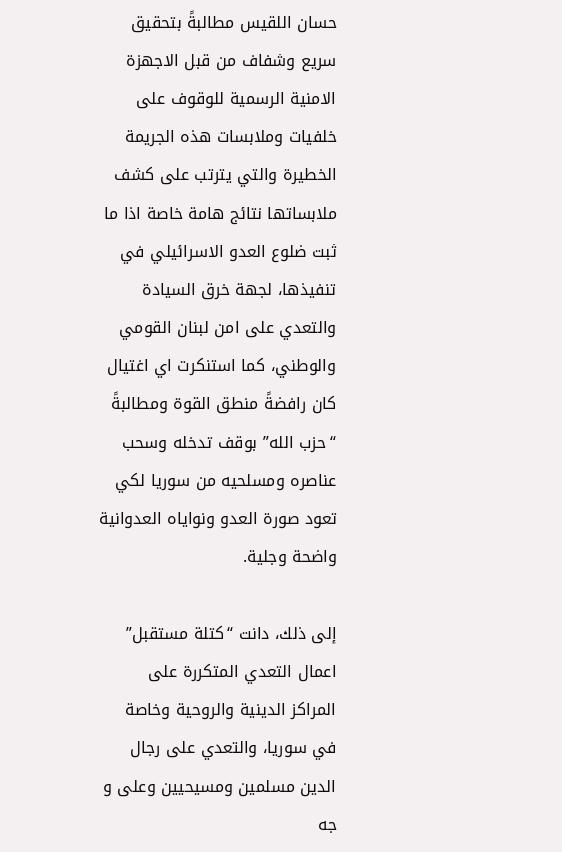حسان اللقيس مطالبةً بتحقيق سريع وشفاف من قبل الاجهزة الامنية الرسمية للوقوف على خلفيات وملابسات هذه الجريمة الخطيرة والتي يترتب على كشف ملابساتها نتائج هامة خاصة اذا ما ثبت ضلوع العدو الاسرائيلي في تنفيذها، لجهة خرق السيادة والتعدي على امن لبنان القومي والوطني، كما استنكرت اي اغتيال كان رافضةً منطق القوة ومطالبةً “حزب الله” بوقف تدخله وسحب عناصره ومسلحيه من سوريا لكي تعود صورة العدو ونواياه العدوانية واضحة وجلية.

إلى ذلك، دانت “كتلة مستقبل” اعمال التعدي المتكررة على المراكز الدينية والروحية وخاصة في سوريا، والتعدي على رجال الدين مسلمين ومسيحيين وعلى و جه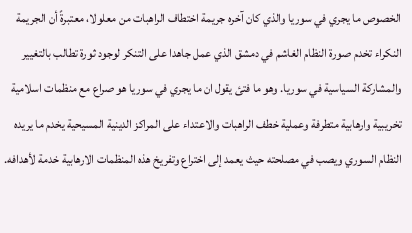الخصوص ما يجري في سوريا والذي كان آخره جريمة اختطاف الراهبات من معلولا، معتبرةً أن الجريمة النكراء تخدم صورة النظام الغاشم في دمشق الذي عمل جاهدا على التنكر لوجود ثورة تطالب بالتغيير والمشاركة السياسية في سوريا. وهو ما فتئ يقول ان ما يجري في سوريا هو صراع مع منظمات اسلامية تخريبية وارهابية متطرفة وعملية خطف الراهبات والاعتداء على المراكز الدينية المسيحية يخدم ما يريده النظام السوري ويصب في مصلحته حيث يعمد إلى اختراع وتفريخ هذه المنظمات الارهابية خدمة لأهدافه.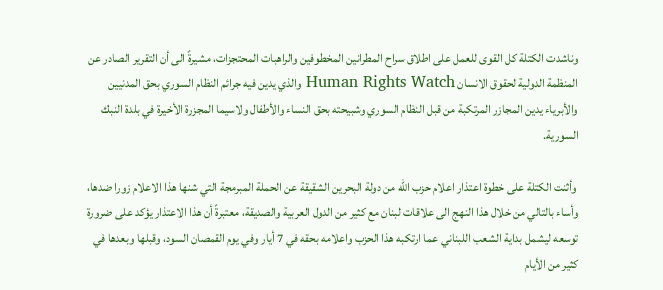وناشدت الكتلة كل القوى للعمل على اطلاق سراح المطرانين المخطوفين والراهبات المحتجزات، مشيرةً الى أن التقرير الصادر عن المنظمة الدولية لحقوق الانسان Human Rights Watch والذي يدين فيه جرائم النظام السوري بحق المدنيين والأبرياء يدين المجازر المرتكبة من قبل النظام السوري وشبيحته بحق النساء والأطفال ولاسيما المجزرة الأخيرة في بلدة النبك السورية.

 وأثنت الكتلة على خطوة اعتذار اعلام حزب الله من دولة البحرين الشقيقة عن الحملة المبرمجة التي شنها هذا الاعلام زورا ضدها، وأساء بالتالي من خلال هذا النهج الى علاقات لبنان مع كثير من الدول العربية والصديقة، معتبرةً أن هذا الاعتذار يؤكد على ضرورة توسعه ليشمل بداية الشعب اللبناني عما ارتكبه هذا الحزب واعلامه بحقه في 7 أيار وفي يوم القمصان السود، وقبلها وبعدها في كثير من الأيام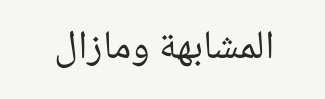المشابهة ومازال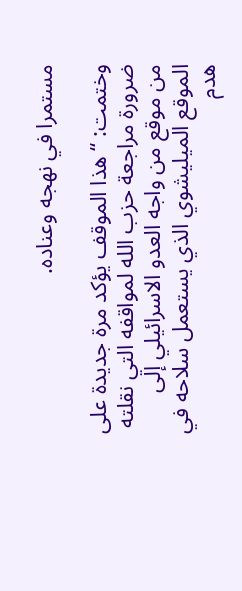مستمرا في نهجه وعناده.

وختمت: “هذا الموقف يؤكد مرة جديدة على ضرورة مراجعة حزب الله لمواقفه التي نقلته من موقع من واجه العدو الاسرائيلي إلى الموقع الميليشوي الذي يستعمل سلاحه في هدم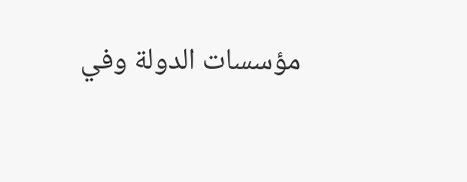مؤسسات الدولة وفي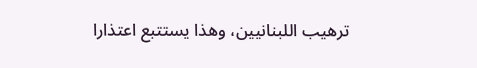ترهيب اللبنانيين، وهذا يستتبع اعتذارا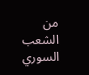من الشعب السوري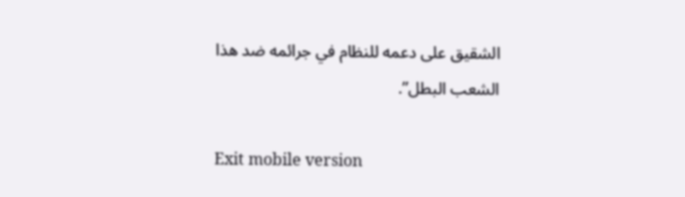الشقيق على دعمه للنظام في جرائمه ضد هذا الشعب البطل”.

Exit mobile version